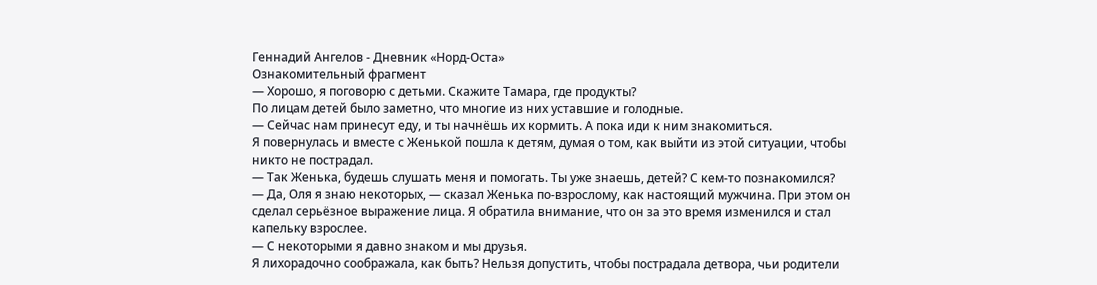Геннадий Ангелов - Дневник «Норд-Оста»
Ознакомительный фрагмент
— Хорошо, я поговорю с детьми. Скажите Тамара, где продукты?
По лицам детей было заметно, что многие из них уставшие и голодные.
— Сейчас нам принесут еду, и ты начнёшь их кормить. А пока иди к ним знакомиться.
Я повернулась и вместе с Женькой пошла к детям, думая о том, как выйти из этой ситуации, чтобы никто не пострадал.
— Так Женька, будешь слушать меня и помогать. Ты уже знаешь, детей? С кем-то познакомился?
— Да, Оля я знаю некоторых, — сказал Женька по-взрослому, как настоящий мужчина. При этом он сделал серьёзное выражение лица. Я обратила внимание, что он за это время изменился и стал капельку взрослее.
— С некоторыми я давно знаком и мы друзья.
Я лихорадочно соображала, как быть? Нельзя допустить, чтобы пострадала детвора, чьи родители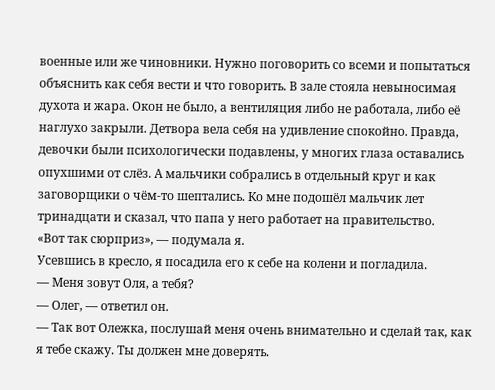военные или же чиновники. Нужно поговорить со всеми и попытаться объяснить как себя вести и что говорить. В зале стояла невыносимая духота и жара. Окон не было, а вентиляция либо не работала, либо её наглухо закрыли. Детвора вела себя на удивление спокойно. Правда, девочки были психологически подавлены, у многих глаза оставались опухшими от слёз. А мальчики собрались в отдельный круг и как заговорщики о чём-то шептались. Ко мне подошёл мальчик лет тринадцати и сказал, что папа у него работает на правительство.
«Вот так сюрприз», — подумала я.
Усевшись в кресло, я посадила его к себе на колени и погладила.
— Меня зовут Оля, а тебя?
— Олег, — ответил он.
— Так вот Олежка, послушай меня очень внимательно и сделай так, как я тебе скажу. Ты должен мне доверять.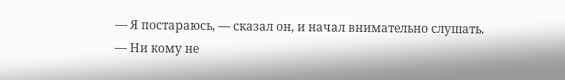— Я постараюсь, — сказал он, и начал внимательно слушать.
— Ни кому не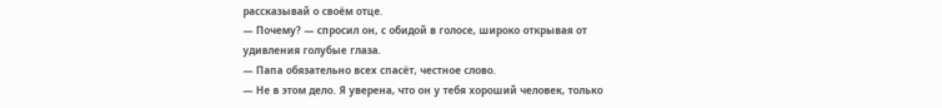рассказывай о своём отце.
— Почему? — спросил он, с обидой в голосе, широко открывая от удивления голубые глаза.
— Папа обязательно всех спасёт, честное слово.
— Не в этом дело. Я уверена, что он у тебя хороший человек, только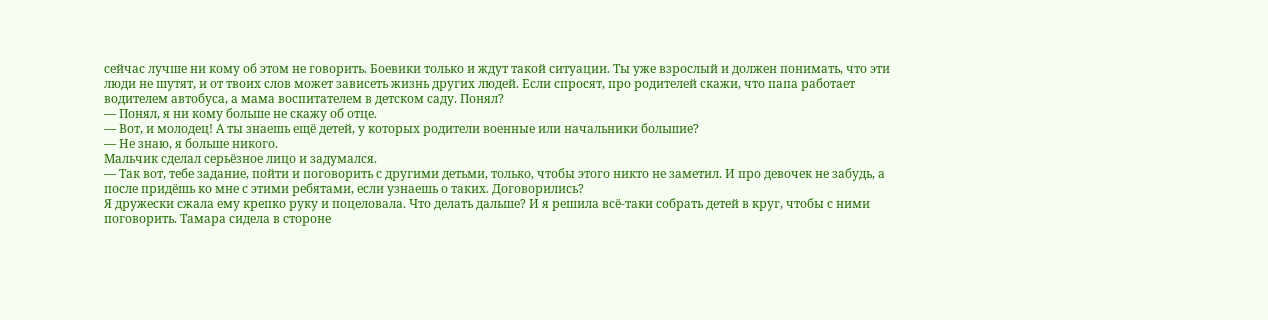сейчас лучше ни кому об этом не говорить. Боевики только и ждут такой ситуации. Ты уже взрослый и должен понимать, что эти люди не шутят, и от твоих слов может зависеть жизнь других людей. Если спросят, про родителей скажи, что папа работает водителем автобуса, а мама воспитателем в детском саду. Понял?
— Понял, я ни кому больше не скажу об отце.
— Вот, и молодец! А ты знаешь ещё детей, у которых родители военные или начальники большие?
— Не знаю, я больше никого.
Мальчик сделал серьёзное лицо и задумался.
— Так вот, тебе задание, пойти и поговорить с другими детьми, только, чтобы этого никто не заметил. И про девочек не забудь, а после придёшь ко мне с этими ребятами, если узнаешь о таких. Договорились?
Я дружески сжала ему крепко руку и поцеловала. Что делать дальше? И я решила всё-таки собрать детей в круг, чтобы с ними поговорить. Тамара сидела в стороне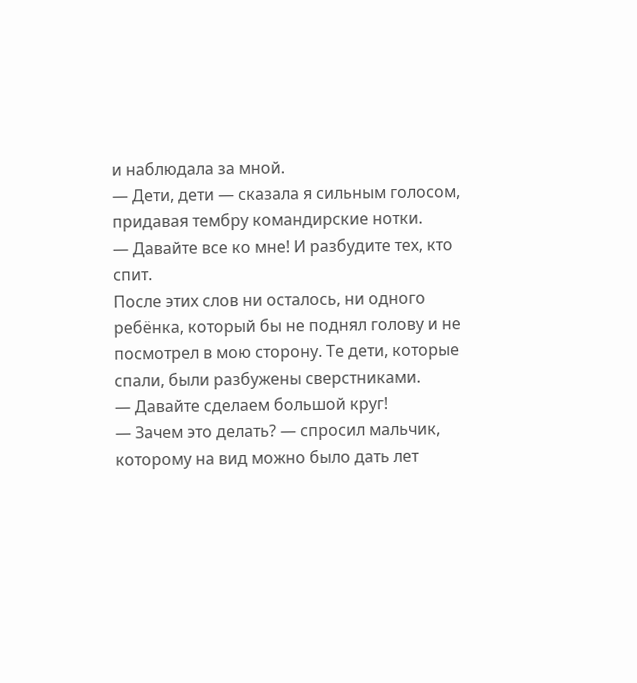и наблюдала за мной.
— Дети, дети — сказала я сильным голосом, придавая тембру командирские нотки.
— Давайте все ко мне! И разбудите тех, кто спит.
После этих слов ни осталось, ни одного ребёнка, который бы не поднял голову и не посмотрел в мою сторону. Те дети, которые спали, были разбужены сверстниками.
— Давайте сделаем большой круг!
— Зачем это делать? — спросил мальчик, которому на вид можно было дать лет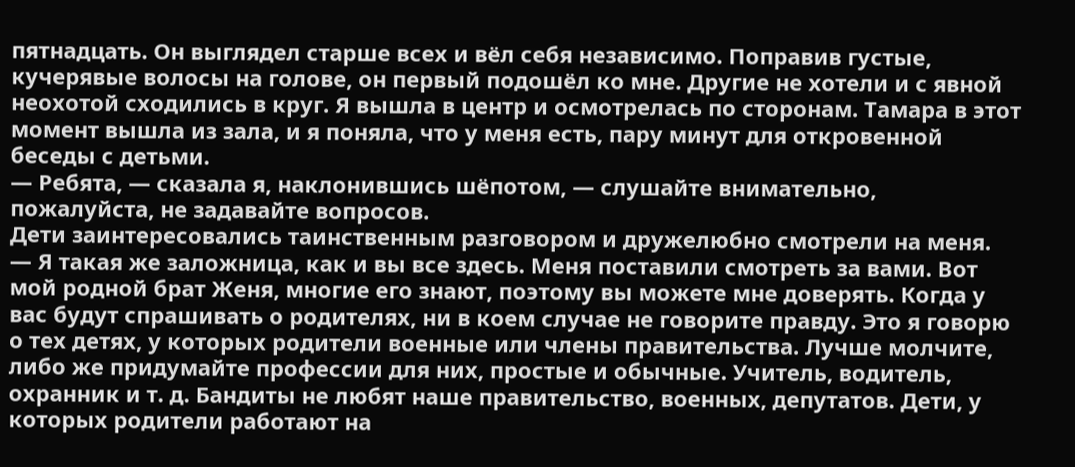пятнадцать. Он выглядел старше всех и вёл себя независимо. Поправив густые, кучерявые волосы на голове, он первый подошёл ко мне. Другие не хотели и с явной неохотой сходились в круг. Я вышла в центр и осмотрелась по сторонам. Тамара в этот момент вышла из зала, и я поняла, что у меня есть, пару минут для откровенной беседы с детьми.
— Ребята, — сказала я, наклонившись шёпотом, — слушайте внимательно, пожалуйста, не задавайте вопросов.
Дети заинтересовались таинственным разговором и дружелюбно смотрели на меня.
— Я такая же заложница, как и вы все здесь. Меня поставили смотреть за вами. Вот мой родной брат Женя, многие его знают, поэтому вы можете мне доверять. Когда у вас будут спрашивать о родителях, ни в коем случае не говорите правду. Это я говорю о тех детях, у которых родители военные или члены правительства. Лучше молчите, либо же придумайте профессии для них, простые и обычные. Учитель, водитель, охранник и т. д. Бандиты не любят наше правительство, военных, депутатов. Дети, у которых родители работают на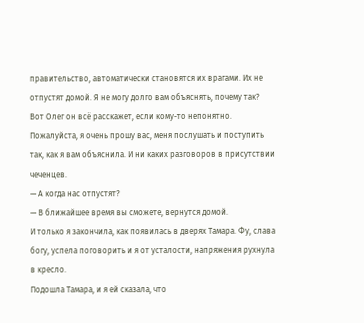правительство, автоматически становятся их врагами. Их не отпустят домой. Я не могу долго вам объяснять, почему так? Вот Олег он всё расскажет, если кому-то непонятно. Пожалуйста, я очень прошу вас, меня послушать и поступить так, как я вам объяснила. И ни каких разговоров в присутствии чеченцев.
— А когда нас отпустят?
— В ближайшее время вы сможете, вернутся домой.
И только я закончила, как появилась в дверях Тамара. Фу, слава богу, успела поговорить и я от усталости, напряжения рухнула в кресло.
Подошла Тамара, и я ей сказала, что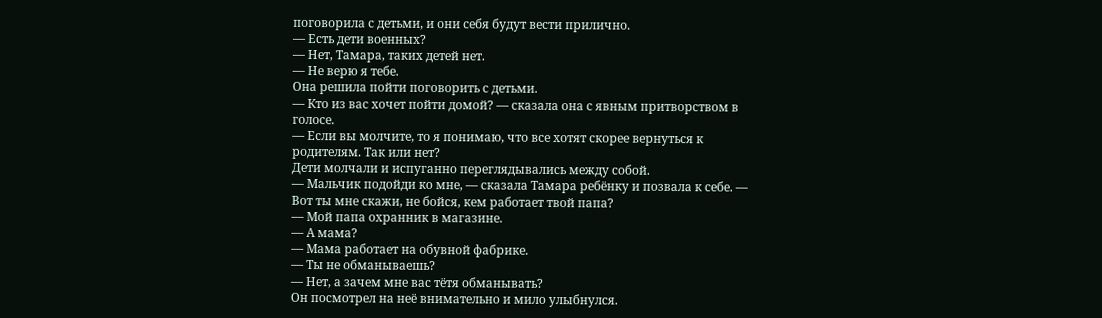поговорила с детьми, и они себя будут вести прилично.
— Есть дети военных?
— Нет, Тамара, таких детей нет.
— Не верю я тебе.
Она решила пойти поговорить с детьми.
— Кто из вас хочет пойти домой? — сказала она с явным притворством в голосе.
— Если вы молчите, то я понимаю, что все хотят скорее вернуться к родителям. Так или нет?
Дети молчали и испуганно переглядывались между собой.
— Мальчик подойди ко мне, — сказала Тамара ребёнку и позвала к себе. — Вот ты мне скажи, не бойся, кем работает твой папа?
— Мой папа охранник в магазине.
— А мама?
— Мама работает на обувной фабрике.
— Ты не обманываешь?
— Нет, а зачем мне вас тётя обманывать?
Он посмотрел на неё внимательно и мило улыбнулся.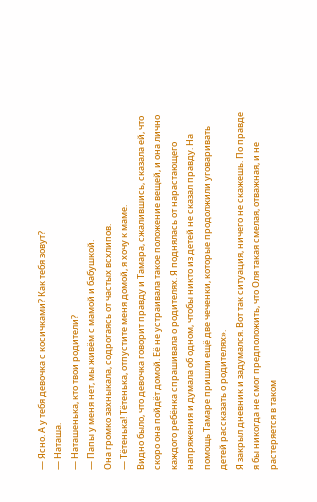— Ясно. А у тебя девочка с косичками? Как тебя зовут?
— Наташа.
— Наташенька, кто твои родители?
— Папы у меня нет, мы живём с мамой и бабушкой.
Она громко захныкала, содрогаясь от частых всхлипов.
— Тётенька! Тётенька, отпустите меня домой, я хочу к маме.
Видно было, что девочка говорит правду и Тамара, сжалившись, сказала ей, что скоро она пойдёт домой. Её не устраивала такое положение вещей, и она лично каждого ребёнка спрашивала о родителях. Я поднялась от нарастающего напряжения и думала об одном, чтобы никто из детей не сказал правду. На помощь Тамаре пришли ещё две чеченки, которые продолжили уговаривать детей рассказать о родителях».
Я закрыл дневник и задумался. Вот так ситуация, ничего не скажешь. По правде я бы никогда не смог предположить, что Оля такая смелая, отважная, и не растеряется в таком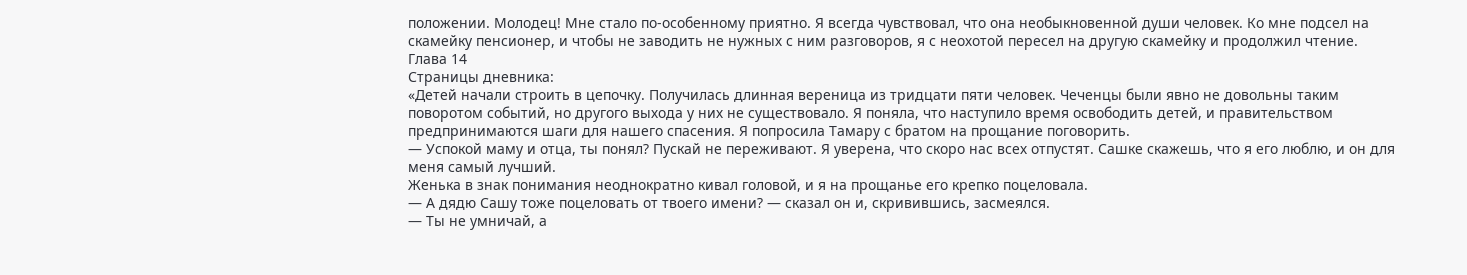положении. Молодец! Мне стало по-особенному приятно. Я всегда чувствовал, что она необыкновенной души человек. Ко мне подсел на скамейку пенсионер, и чтобы не заводить не нужных с ним разговоров, я с неохотой пересел на другую скамейку и продолжил чтение.
Глава 14
Страницы дневника:
«Детей начали строить в цепочку. Получилась длинная вереница из тридцати пяти человек. Чеченцы были явно не довольны таким поворотом событий, но другого выхода у них не существовало. Я поняла, что наступило время освободить детей, и правительством предпринимаются шаги для нашего спасения. Я попросила Тамару с братом на прощание поговорить.
— Успокой маму и отца, ты понял? Пускай не переживают. Я уверена, что скоро нас всех отпустят. Сашке скажешь, что я его люблю, и он для меня самый лучший.
Женька в знак понимания неоднократно кивал головой, и я на прощанье его крепко поцеловала.
— А дядю Сашу тоже поцеловать от твоего имени? — сказал он и, скривившись, засмеялся.
— Ты не умничай, а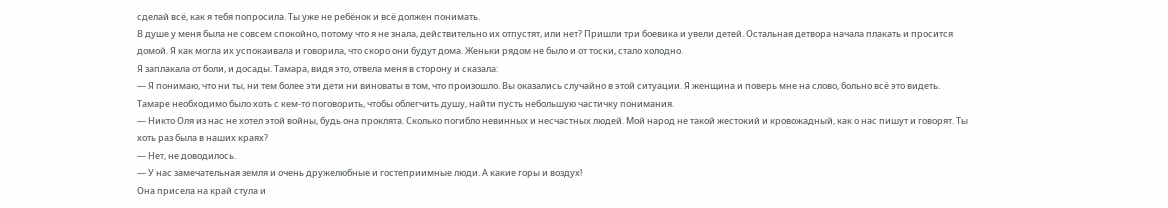сделай всё, как я тебя попросила. Ты уже не ребёнок и всё должен понимать.
В душе у меня была не совсем спокойно, потому что я не знала, действительно их отпустят, или нет? Пришли три боевика и увели детей. Остальная детвора начала плакать и просится домой. Я как могла их успокаивала и говорила, что скоро они будут дома. Женьки рядом не было и от тоски, стало холодно.
Я заплакала от боли, и досады. Тамара, видя это, отвела меня в сторону и сказала:
— Я понимаю, что ни ты, ни тем более эти дети ни виноваты в том, что произошло. Вы оказались случайно в этой ситуации. Я женщина и поверь мне на слово, больно всё это видеть.
Тамаре необходимо было хоть с кем-то поговорить, чтобы облегчить душу, найти пусть небольшую частичку понимания.
— Никто Оля из нас не хотел этой войны, будь она проклята. Сколько погибло невинных и несчастных людей. Мой народ не такой жестокий и кровожадный, как о нас пишут и говорят. Ты хоть раз была в наших краях?
— Нет, не доводилось.
— У нас замечательная земля и очень дружелюбные и гостеприимные люди. А какие горы и воздух!
Она присела на край стула и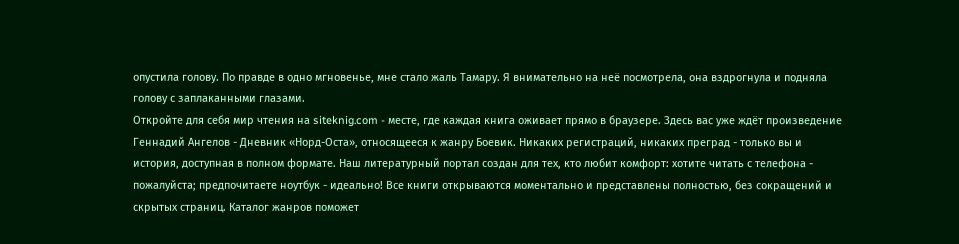опустила голову. По правде в одно мгновенье, мне стало жаль Тамару. Я внимательно на неё посмотрела, она вздрогнула и подняла голову с заплаканными глазами.
Откройте для себя мир чтения на siteknig.com - месте, где каждая книга оживает прямо в браузере. Здесь вас уже ждёт произведение Геннадий Ангелов - Дневник «Норд-Оста», относящееся к жанру Боевик. Никаких регистраций, никаких преград - только вы и история, доступная в полном формате. Наш литературный портал создан для тех, кто любит комфорт: хотите читать с телефона - пожалуйста; предпочитаете ноутбук - идеально! Все книги открываются моментально и представлены полностью, без сокращений и скрытых страниц. Каталог жанров поможет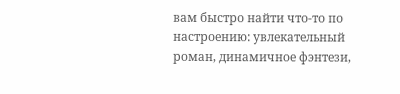вам быстро найти что-то по настроению: увлекательный роман, динамичное фэнтези,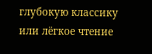глубокую классику или лёгкое чтение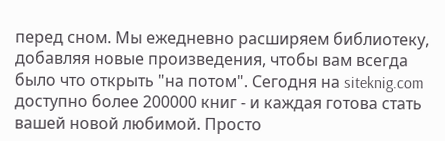перед сном. Мы ежедневно расширяем библиотеку, добавляя новые произведения, чтобы вам всегда было что открыть "на потом". Сегодня на siteknig.com доступно более 200000 книг - и каждая готова стать вашей новой любимой. Просто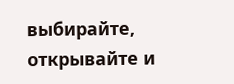выбирайте, открывайте и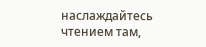наслаждайтесь чтением там,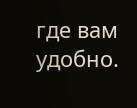где вам удобно.